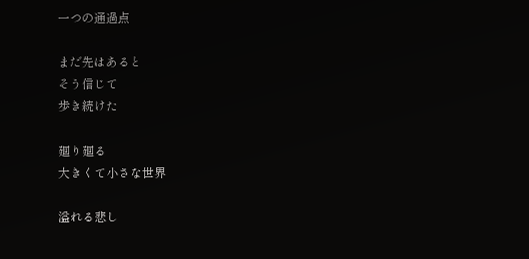一つの通過点

まだ先はあると
そう信じて
歩き続けた

廻り廻る
大きくて小さな世界

溢れる悲し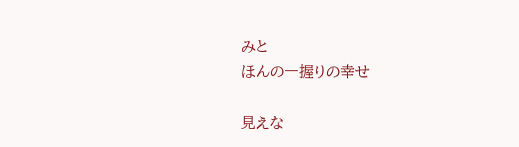みと
ほんの一握りの幸せ

見えな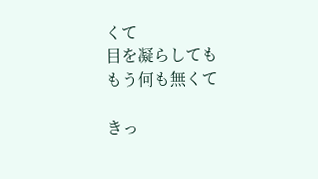くて
目を凝らしても
もう何も無くて

きっ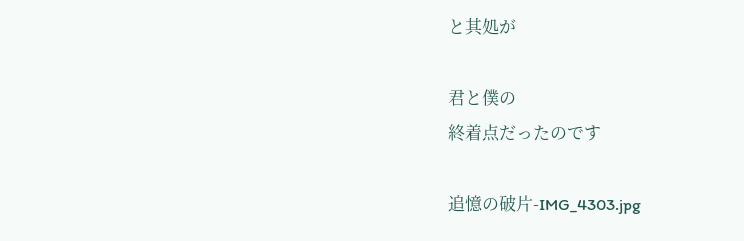と其処が

君と僕の
終着点だったのです

追憶の破片-IMG_4303.jpg